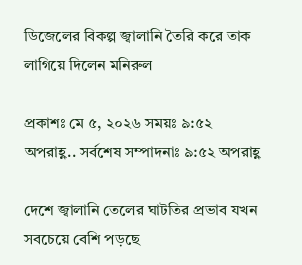ডিজেলের বিকল্প জ্বালানি তৈরি করে তাক লাগিয়ে দিলেন মনিরুল

প্রকাশঃ মে ৫, ২০২৬ সময়ঃ ৯:৫২ অপরাহ্ণ.. সর্বশেষ সম্পাদনাঃ ৯:৫২ অপরাহ্ণ

দেশে জ্বালানি তেলের ঘাটতির প্রভাব যখন সবচেয়ে বেশি পড়ছে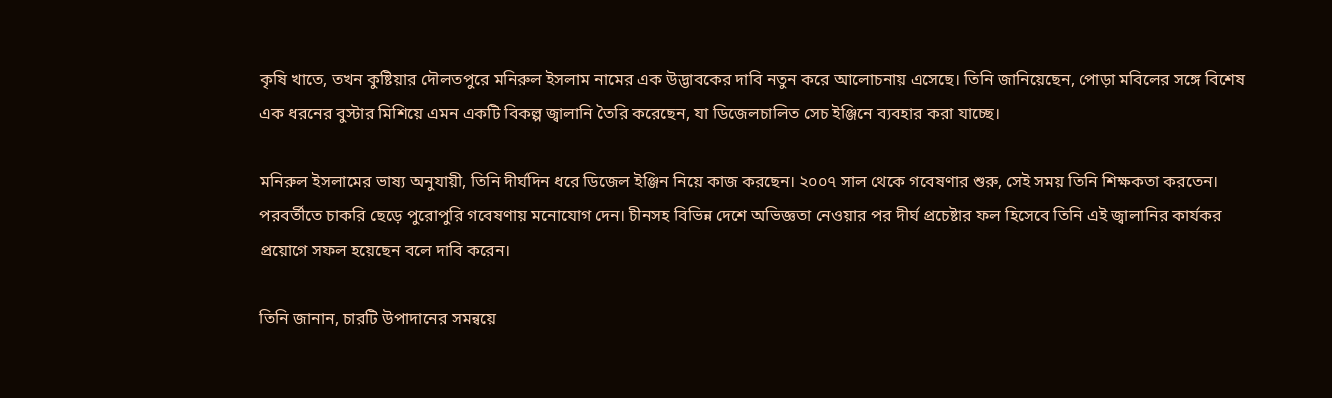কৃষি খাতে, তখন কুষ্টিয়ার দৌলতপুরে মনিরুল ইসলাম নামের এক উদ্ভাবকের দাবি নতুন করে আলোচনায় এসেছে। তিনি জানিয়েছেন, পোড়া মবিলের সঙ্গে বিশেষ এক ধরনের বুস্টার মিশিয়ে এমন একটি বিকল্প জ্বালানি তৈরি করেছেন, যা ডিজেলচালিত সেচ ইঞ্জিনে ব্যবহার করা যাচ্ছে।

মনিরুল ইসলামের ভাষ্য অনুযায়ী, তিনি দীর্ঘদিন ধরে ডিজেল ইঞ্জিন নিয়ে কাজ করছেন। ২০০৭ সাল থেকে গবেষণার শুরু, সেই সময় তিনি শিক্ষকতা করতেন। পরবর্তীতে চাকরি ছেড়ে পুরোপুরি গবেষণায় মনোযোগ দেন। চীনসহ বিভিন্ন দেশে অভিজ্ঞতা নেওয়ার পর দীর্ঘ প্রচেষ্টার ফল হিসেবে তিনি এই জ্বালানির কার্যকর প্রয়োগে সফল হয়েছেন বলে দাবি করেন।

তিনি জানান, চারটি উপাদানের সমন্বয়ে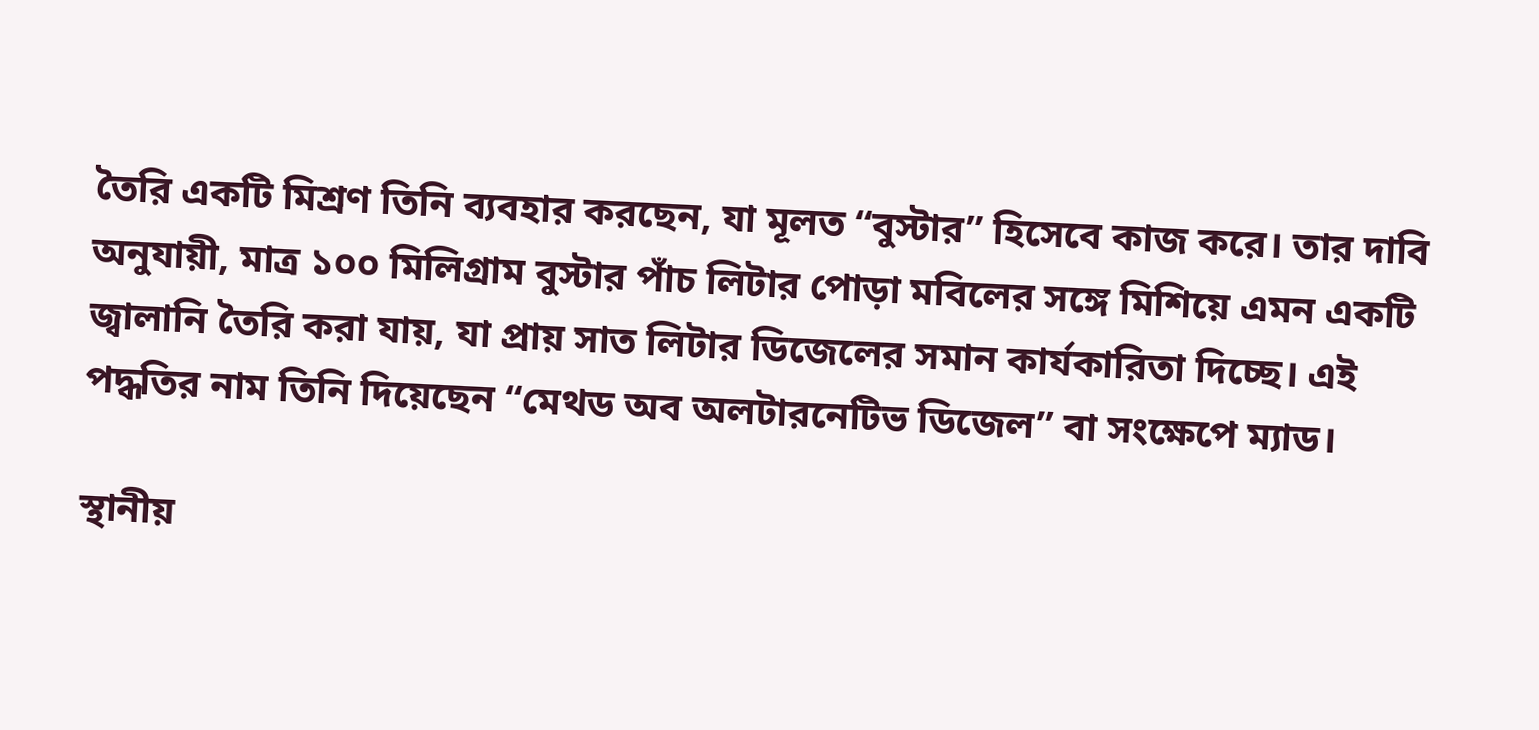তৈরি একটি মিশ্রণ তিনি ব্যবহার করছেন, যা মূলত “বুস্টার” হিসেবে কাজ করে। তার দাবি অনুযায়ী, মাত্র ১০০ মিলিগ্রাম বুস্টার পাঁচ লিটার পোড়া মবিলের সঙ্গে মিশিয়ে এমন একটি জ্বালানি তৈরি করা যায়, যা প্রায় সাত লিটার ডিজেলের সমান কার্যকারিতা দিচ্ছে। এই পদ্ধতির নাম তিনি দিয়েছেন “মেথড অব অলটারনেটিভ ডিজেল” বা সংক্ষেপে ম্যাড।

স্থানীয়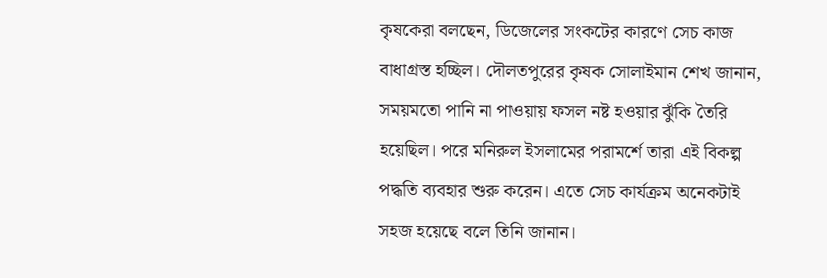কৃষকেরা বলছেন, ডিজেলের সংকটের কারণে সেচ কাজ বাধাগ্রস্ত হচ্ছিল। দৌলতপুরের কৃষক সোলাইমান শেখ জানান, সময়মতো পানি না পাওয়ায় ফসল নষ্ট হওয়ার ঝুঁকি তৈরি হয়েছিল। পরে মনিরুল ইসলামের পরামর্শে তারা এই বিকল্প পদ্ধতি ব্যবহার শুরু করেন। এতে সেচ কার্যক্রম অনেকটাই সহজ হয়েছে বলে তিনি জানান।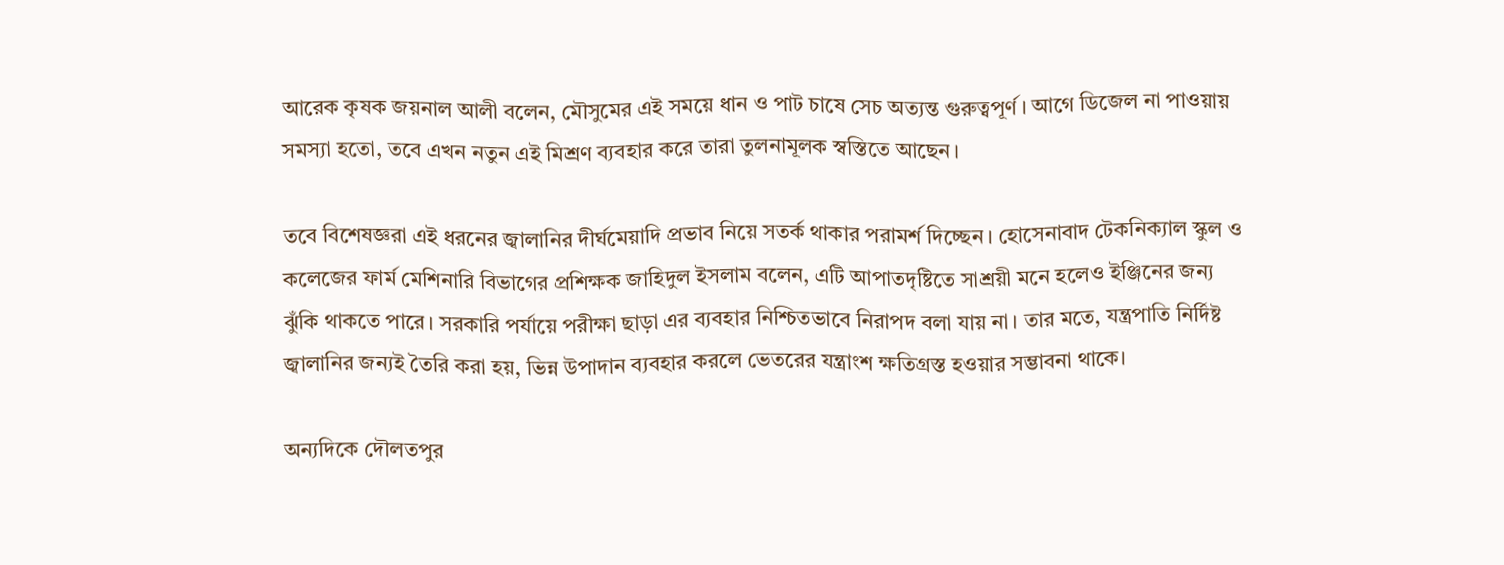আরেক কৃষক জয়নাল আলী বলেন, মৌসুমের এই সময়ে ধান ও পাট চাষে সেচ অত্যন্ত গুরুত্বপূর্ণ। আগে ডিজেল না পাওয়ায় সমস্যা হতো, তবে এখন নতুন এই মিশ্রণ ব্যবহার করে তারা তুলনামূলক স্বস্তিতে আছেন।

তবে বিশেষজ্ঞরা এই ধরনের জ্বালানির দীর্ঘমেয়াদি প্রভাব নিয়ে সতর্ক থাকার পরামর্শ দিচ্ছেন। হোসেনাবাদ টেকনিক্যাল স্কুল ও কলেজের ফার্ম মেশিনারি বিভাগের প্রশিক্ষক জাহিদুল ইসলাম বলেন, এটি আপাতদৃষ্টিতে সাশ্রয়ী মনে হলেও ইঞ্জিনের জন্য ঝুঁকি থাকতে পারে। সরকারি পর্যায়ে পরীক্ষা ছাড়া এর ব্যবহার নিশ্চিতভাবে নিরাপদ বলা যায় না। তার মতে, যন্ত্রপাতি নির্দিষ্ট জ্বালানির জন্যই তৈরি করা হয়, ভিন্ন উপাদান ব্যবহার করলে ভেতরের যন্ত্রাংশ ক্ষতিগ্রস্ত হওয়ার সম্ভাবনা থাকে।

অন্যদিকে দৌলতপুর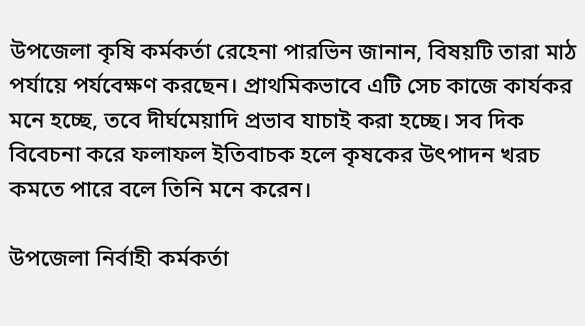উপজেলা কৃষি কর্মকর্তা রেহেনা পারভিন জানান, বিষয়টি তারা মাঠ পর্যায়ে পর্যবেক্ষণ করছেন। প্রাথমিকভাবে এটি সেচ কাজে কার্যকর মনে হচ্ছে, তবে দীর্ঘমেয়াদি প্রভাব যাচাই করা হচ্ছে। সব দিক বিবেচনা করে ফলাফল ইতিবাচক হলে কৃষকের উৎপাদন খরচ কমতে পারে বলে তিনি মনে করেন।

উপজেলা নির্বাহী কর্মকর্তা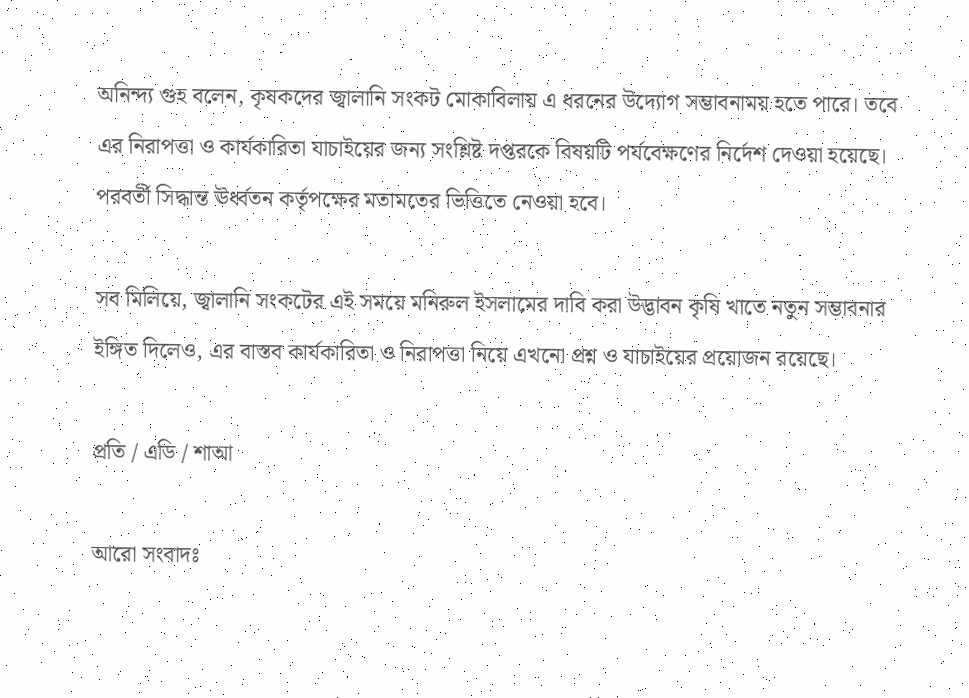অনিন্দ্য গুহ বলেন, কৃষকদের জ্বালানি সংকট মোকাবিলায় এ ধরনের উদ্যোগ সম্ভাবনাময় হতে পারে। তবে এর নিরাপত্তা ও কার্যকারিতা যাচাইয়ের জন্য সংশ্লিষ্ট দপ্তরকে বিষয়টি পর্যবেক্ষণের নির্দেশ দেওয়া হয়েছে। পরবর্তী সিদ্ধান্ত ঊর্ধ্বতন কর্তৃপক্ষের মতামতের ভিত্তিতে নেওয়া হবে।

সব মিলিয়ে, জ্বালানি সংকটের এই সময়ে মনিরুল ইসলামের দাবি করা উদ্ভাবন কৃষি খাতে নতুন সম্ভাবনার ইঙ্গিত দিলেও, এর বাস্তব কার্যকারিতা ও নিরাপত্তা নিয়ে এখনো প্রশ্ন ও যাচাইয়ের প্রয়োজন রয়েছে।

প্রতি / এডি / শাআ

আরো সংবাদঃ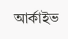আর্কাইভ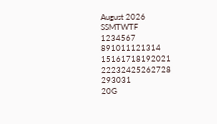August 2026
SSMTWTF
1234567
891011121314
15161718192021
22232425262728
293031
20G